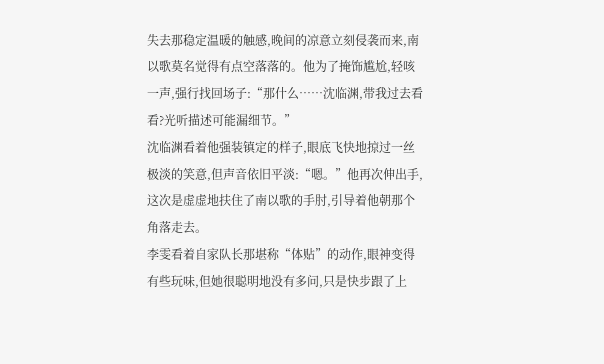失去那稳定温暖的触感,晚间的凉意立刻侵袭而来,南以歌莫名觉得有点空落落的。他为了掩饰尴尬,轻咳一声,强行找回场子:“那什么……沈临渊,带我过去看看?光听描述可能漏细节。”
沈临渊看着他强装镇定的样子,眼底飞快地掠过一丝极淡的笑意,但声音依旧平淡:“嗯。”他再次伸出手,这次是虚虚地扶住了南以歌的手肘,引导着他朝那个角落走去。
李雯看着自家队长那堪称“体贴”的动作,眼神变得有些玩味,但她很聪明地没有多问,只是快步跟了上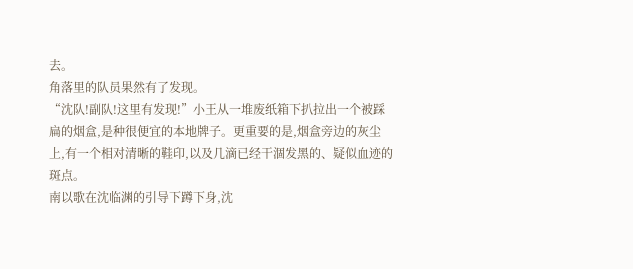去。
角落里的队员果然有了发现。
“沈队!副队!这里有发现!”小王从一堆废纸箱下扒拉出一个被踩扁的烟盒,是种很便宜的本地牌子。更重要的是,烟盒旁边的灰尘上,有一个相对清晰的鞋印,以及几滴已经干涸发黑的、疑似血迹的斑点。
南以歌在沈临渊的引导下蹲下身,沈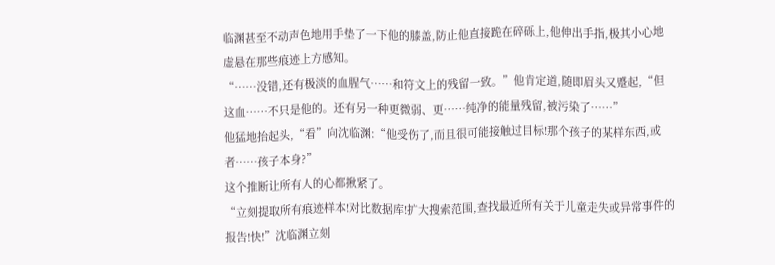临渊甚至不动声色地用手垫了一下他的膝盖,防止他直接跪在碎砾上,他伸出手指,极其小心地虚悬在那些痕迹上方感知。
“……没错,还有极淡的血腥气……和符文上的残留一致。”他肯定道,随即眉头又蹙起,“但这血……不只是他的。还有另一种更微弱、更……纯净的能量残留,被污染了……”
他猛地抬起头,“看”向沈临渊:“他受伤了,而且很可能接触过目标!那个孩子的某样东西,或者……孩子本身?”
这个推断让所有人的心都揪紧了。
“立刻提取所有痕迹样本!对比数据库!扩大搜索范围,查找最近所有关于儿童走失或异常事件的报告!快!”沈临渊立刻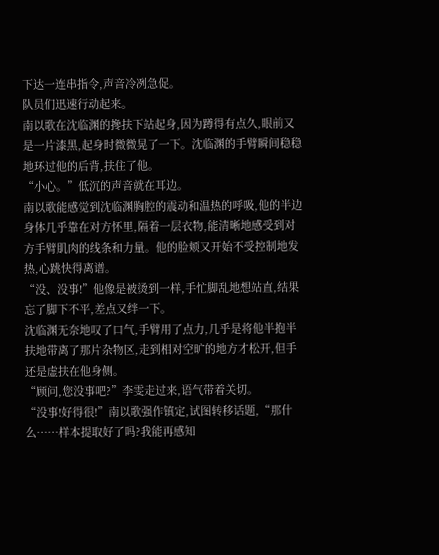下达一连串指令,声音冷冽急促。
队员们迅速行动起来。
南以歌在沈临渊的搀扶下站起身,因为蹲得有点久,眼前又是一片漆黑,起身时微微晃了一下。沈临渊的手臂瞬间稳稳地环过他的后背,扶住了他。
“小心。”低沉的声音就在耳边。
南以歌能感觉到沈临渊胸腔的震动和温热的呼吸,他的半边身体几乎靠在对方怀里,隔着一层衣物,能清晰地感受到对方手臂肌肉的线条和力量。他的脸颊又开始不受控制地发热,心跳快得离谱。
“没、没事!”他像是被烫到一样,手忙脚乱地想站直,结果忘了脚下不平,差点又绊一下。
沈临渊无奈地叹了口气,手臂用了点力,几乎是将他半抱半扶地带离了那片杂物区,走到相对空旷的地方才松开,但手还是虚扶在他身侧。
“顾问,您没事吧?”李雯走过来,语气带着关切。
“没事!好得很!”南以歌强作镇定,试图转移话题,“那什么……样本提取好了吗?我能再感知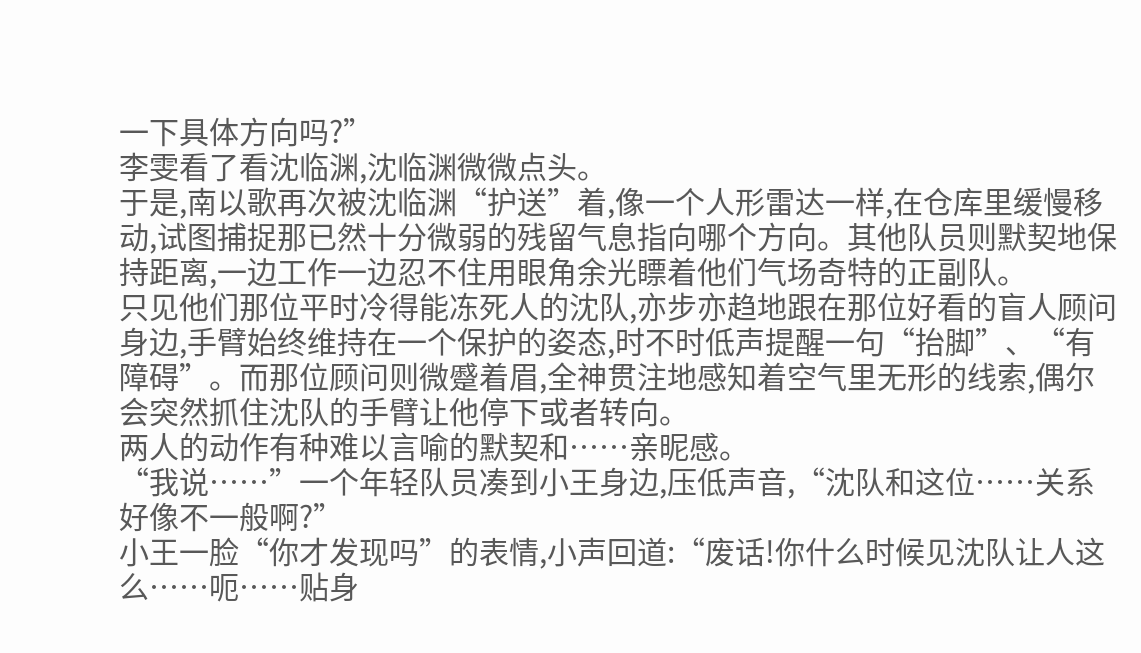一下具体方向吗?”
李雯看了看沈临渊,沈临渊微微点头。
于是,南以歌再次被沈临渊“护送”着,像一个人形雷达一样,在仓库里缓慢移动,试图捕捉那已然十分微弱的残留气息指向哪个方向。其他队员则默契地保持距离,一边工作一边忍不住用眼角余光瞟着他们气场奇特的正副队。
只见他们那位平时冷得能冻死人的沈队,亦步亦趋地跟在那位好看的盲人顾问身边,手臂始终维持在一个保护的姿态,时不时低声提醒一句“抬脚”、“有障碍”。而那位顾问则微蹙着眉,全神贯注地感知着空气里无形的线索,偶尔会突然抓住沈队的手臂让他停下或者转向。
两人的动作有种难以言喻的默契和……亲昵感。
“我说……”一个年轻队员凑到小王身边,压低声音,“沈队和这位……关系好像不一般啊?”
小王一脸“你才发现吗”的表情,小声回道:“废话!你什么时候见沈队让人这么……呃……贴身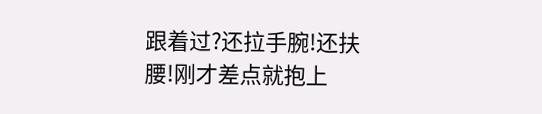跟着过?还拉手腕!还扶腰!刚才差点就抱上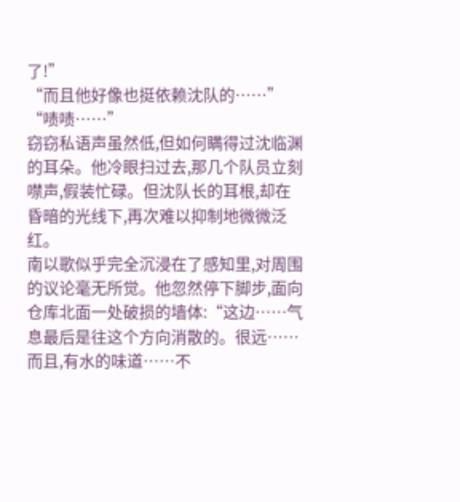了!”
“而且他好像也挺依赖沈队的……”
“啧啧……”
窃窃私语声虽然低,但如何瞒得过沈临渊的耳朵。他冷眼扫过去,那几个队员立刻噤声,假装忙碌。但沈队长的耳根,却在昏暗的光线下,再次难以抑制地微微泛红。
南以歌似乎完全沉浸在了感知里,对周围的议论毫无所觉。他忽然停下脚步,面向仓库北面一处破损的墙体:“这边……气息最后是往这个方向消散的。很远……而且,有水的味道……不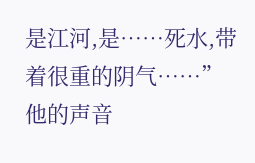是江河,是……死水,带着很重的阴气……”
他的声音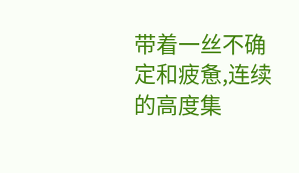带着一丝不确定和疲惫,连续的高度集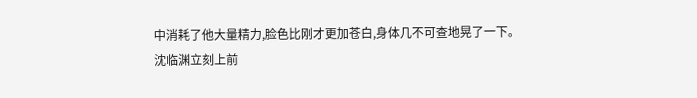中消耗了他大量精力,脸色比刚才更加苍白,身体几不可查地晃了一下。
沈临渊立刻上前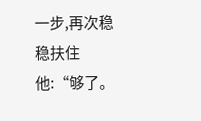一步,再次稳稳扶住他:“够了。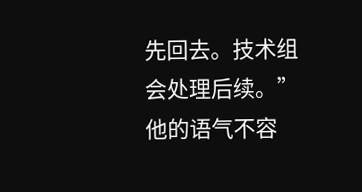先回去。技术组会处理后续。”
他的语气不容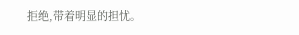拒绝,带着明显的担忧。